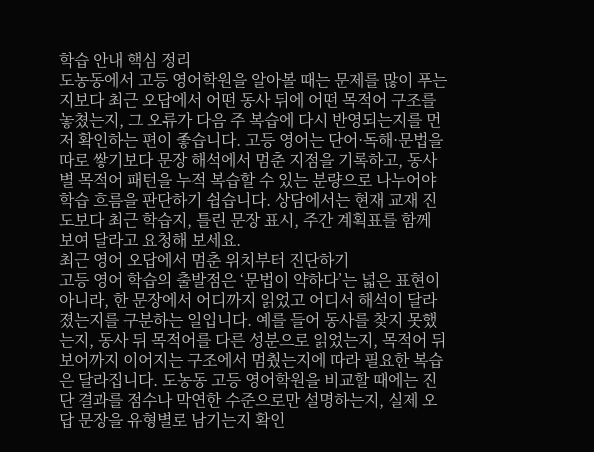학습 안내 핵심 정리
도농동에서 고등 영어학원을 알아볼 때는 문제를 많이 푸는지보다 최근 오답에서 어떤 동사 뒤에 어떤 목적어 구조를 놓쳤는지, 그 오류가 다음 주 복습에 다시 반영되는지를 먼저 확인하는 편이 좋습니다. 고등 영어는 단어·독해·문법을 따로 쌓기보다 문장 해석에서 멈춘 지점을 기록하고, 동사별 목적어 패턴을 누적 복습할 수 있는 분량으로 나누어야 학습 흐름을 판단하기 쉽습니다. 상담에서는 현재 교재 진도보다 최근 학습지, 틀린 문장 표시, 주간 계획표를 함께 보여 달라고 요청해 보세요.
최근 영어 오답에서 멈춘 위치부터 진단하기
고등 영어 학습의 출발점은 ‘문법이 약하다’는 넓은 표현이 아니라, 한 문장에서 어디까지 읽었고 어디서 해석이 달라졌는지를 구분하는 일입니다. 예를 들어 동사를 찾지 못했는지, 동사 뒤 목적어를 다른 성분으로 읽었는지, 목적어 뒤 보어까지 이어지는 구조에서 멈췄는지에 따라 필요한 복습은 달라집니다. 도농동 고등 영어학원을 비교할 때에는 진단 결과를 점수나 막연한 수준으로만 설명하는지, 실제 오답 문장을 유형별로 남기는지 확인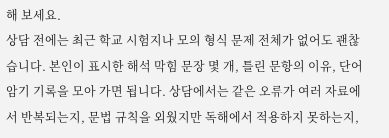해 보세요.
상담 전에는 최근 학교 시험지나 모의 형식 문제 전체가 없어도 괜찮습니다. 본인이 표시한 해석 막힘 문장 몇 개, 틀린 문항의 이유, 단어 암기 기록을 모아 가면 됩니다. 상담에서는 같은 오류가 여러 자료에서 반복되는지, 문법 규칙을 외웠지만 독해에서 적용하지 못하는지,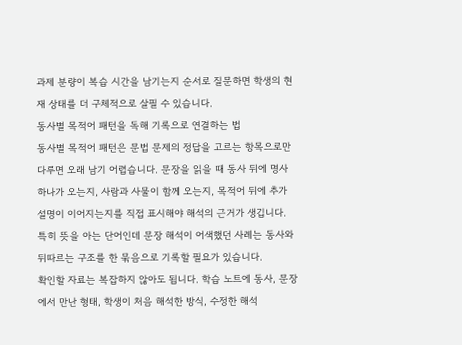과제 분량이 복습 시간을 남기는지 순서로 질문하면 학생의 현재 상태를 더 구체적으로 살필 수 있습니다.
동사별 목적어 패턴을 독해 기록으로 연결하는 법
동사별 목적어 패턴은 문법 문제의 정답을 고르는 항목으로만 다루면 오래 남기 어렵습니다. 문장을 읽을 때 동사 뒤에 명사 하나가 오는지, 사람과 사물이 함께 오는지, 목적어 뒤에 추가 설명이 이어지는지를 직접 표시해야 해석의 근거가 생깁니다. 특히 뜻을 아는 단어인데 문장 해석이 어색했던 사례는 동사와 뒤따르는 구조를 한 묶음으로 기록할 필요가 있습니다.
확인할 자료는 복잡하지 않아도 됩니다. 학습 노트에 동사, 문장에서 만난 형태, 학생이 처음 해석한 방식, 수정한 해석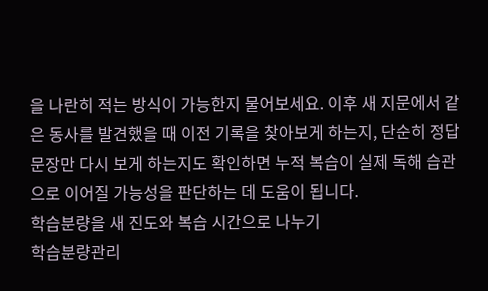을 나란히 적는 방식이 가능한지 물어보세요. 이후 새 지문에서 같은 동사를 발견했을 때 이전 기록을 찾아보게 하는지, 단순히 정답 문장만 다시 보게 하는지도 확인하면 누적 복습이 실제 독해 습관으로 이어질 가능성을 판단하는 데 도움이 됩니다.
학습분량을 새 진도와 복습 시간으로 나누기
학습분량관리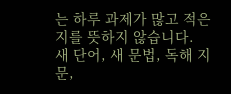는 하루 과제가 많고 적은지를 뜻하지 않습니다. 새 단어, 새 문법, 독해 지문,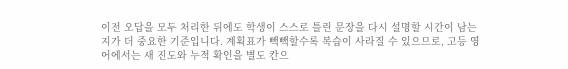이전 오답을 모두 처리한 뒤에도 학생이 스스로 틀린 문장을 다시 설명할 시간이 남는지가 더 중요한 기준입니다. 계획표가 빽빽할수록 복습이 사라질 수 있으므로, 고등 영어에서는 새 진도와 누적 확인을 별도 칸으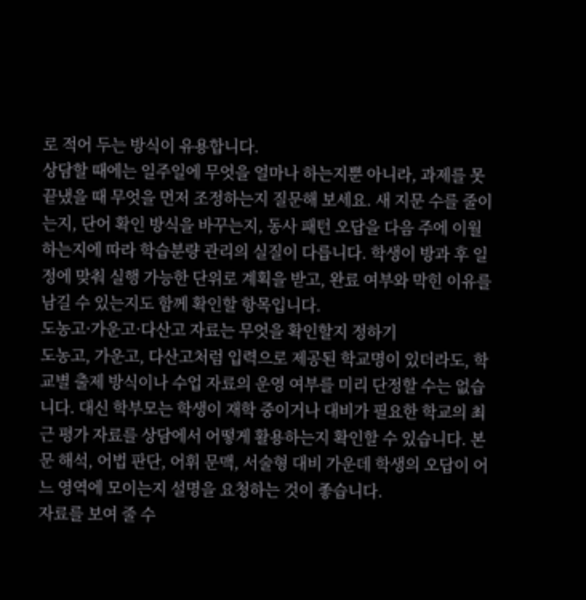로 적어 두는 방식이 유용합니다.
상담할 때에는 일주일에 무엇을 얼마나 하는지뿐 아니라, 과제를 못 끝냈을 때 무엇을 먼저 조정하는지 질문해 보세요. 새 지문 수를 줄이는지, 단어 확인 방식을 바꾸는지, 동사 패턴 오답을 다음 주에 이월하는지에 따라 학습분량 관리의 실질이 다릅니다. 학생이 방과 후 일정에 맞춰 실행 가능한 단위로 계획을 받고, 완료 여부와 막힌 이유를 남길 수 있는지도 함께 확인할 항목입니다.
도농고·가운고·다산고 자료는 무엇을 확인할지 정하기
도농고, 가운고, 다산고처럼 입력으로 제공된 학교명이 있더라도, 학교별 출제 방식이나 수업 자료의 운영 여부를 미리 단정할 수는 없습니다. 대신 학부모는 학생이 재학 중이거나 대비가 필요한 학교의 최근 평가 자료를 상담에서 어떻게 활용하는지 확인할 수 있습니다. 본문 해석, 어법 판단, 어휘 문맥, 서술형 대비 가운데 학생의 오답이 어느 영역에 모이는지 설명을 요청하는 것이 좋습니다.
자료를 보여 줄 수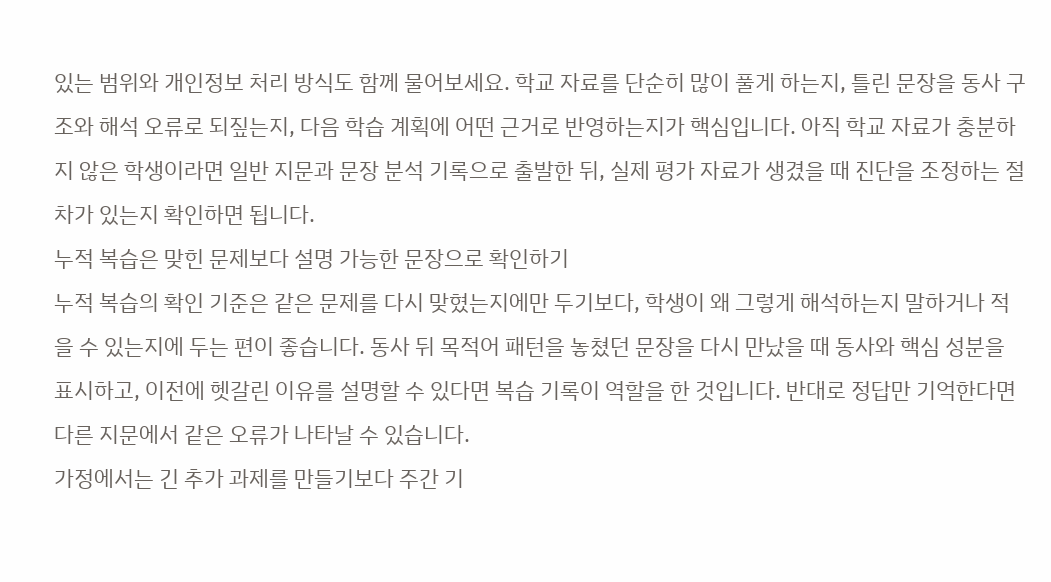있는 범위와 개인정보 처리 방식도 함께 물어보세요. 학교 자료를 단순히 많이 풀게 하는지, 틀린 문장을 동사 구조와 해석 오류로 되짚는지, 다음 학습 계획에 어떤 근거로 반영하는지가 핵심입니다. 아직 학교 자료가 충분하지 않은 학생이라면 일반 지문과 문장 분석 기록으로 출발한 뒤, 실제 평가 자료가 생겼을 때 진단을 조정하는 절차가 있는지 확인하면 됩니다.
누적 복습은 맞힌 문제보다 설명 가능한 문장으로 확인하기
누적 복습의 확인 기준은 같은 문제를 다시 맞혔는지에만 두기보다, 학생이 왜 그렇게 해석하는지 말하거나 적을 수 있는지에 두는 편이 좋습니다. 동사 뒤 목적어 패턴을 놓쳤던 문장을 다시 만났을 때 동사와 핵심 성분을 표시하고, 이전에 헷갈린 이유를 설명할 수 있다면 복습 기록이 역할을 한 것입니다. 반대로 정답만 기억한다면 다른 지문에서 같은 오류가 나타날 수 있습니다.
가정에서는 긴 추가 과제를 만들기보다 주간 기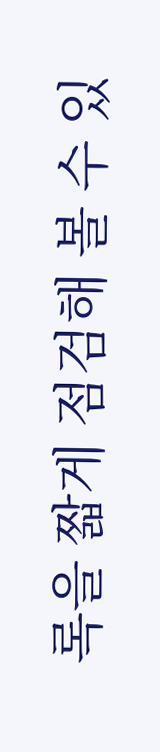록을 짧게 점검해 볼 수 있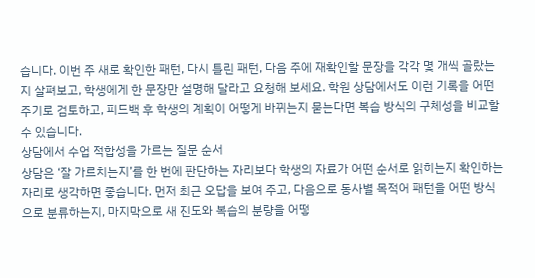습니다. 이번 주 새로 확인한 패턴, 다시 틀린 패턴, 다음 주에 재확인할 문장을 각각 몇 개씩 골랐는지 살펴보고, 학생에게 한 문장만 설명해 달라고 요청해 보세요. 학원 상담에서도 이런 기록을 어떤 주기로 검토하고, 피드백 후 학생의 계획이 어떻게 바뀌는지 묻는다면 복습 방식의 구체성을 비교할 수 있습니다.
상담에서 수업 적합성을 가르는 질문 순서
상담은 ‘잘 가르치는지’를 한 번에 판단하는 자리보다 학생의 자료가 어떤 순서로 읽히는지 확인하는 자리로 생각하면 좋습니다. 먼저 최근 오답을 보여 주고, 다음으로 동사별 목적어 패턴을 어떤 방식으로 분류하는지, 마지막으로 새 진도와 복습의 분량을 어떻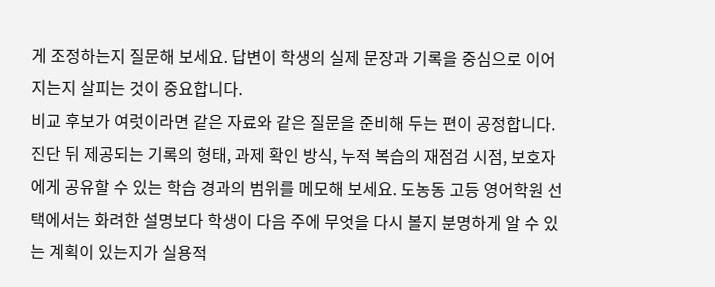게 조정하는지 질문해 보세요. 답변이 학생의 실제 문장과 기록을 중심으로 이어지는지 살피는 것이 중요합니다.
비교 후보가 여럿이라면 같은 자료와 같은 질문을 준비해 두는 편이 공정합니다. 진단 뒤 제공되는 기록의 형태, 과제 확인 방식, 누적 복습의 재점검 시점, 보호자에게 공유할 수 있는 학습 경과의 범위를 메모해 보세요. 도농동 고등 영어학원 선택에서는 화려한 설명보다 학생이 다음 주에 무엇을 다시 볼지 분명하게 알 수 있는 계획이 있는지가 실용적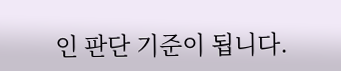인 판단 기준이 됩니다.